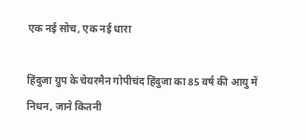एक नई सोच, एक नई धारा

हिंदुजा ग्रुप के चेयरमैन गोपीचंद हिंदुजा का 85 वर्ष की आयु में निधन, जाने कितनी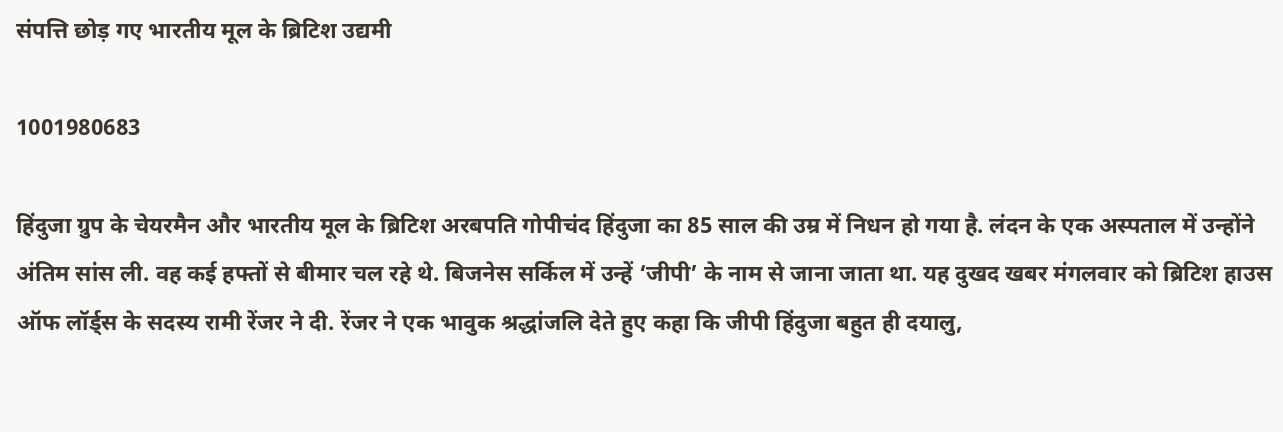संपत्ति छोड़ गए भारतीय मूल के ब्रिटिश उद्यमी

1001980683

हिंदुजा ग्रुप के चेयरमैन और भारतीय मूल के ब्रिटिश अरबपति गोपीचंद हिंदुजा का 85 साल की उम्र में निधन हो गया है. लंदन के एक अस्‍पताल में उन्‍होंने अंतिम सांस ली. वह कई हफ्तों से बीमार चल रहे थे. बिजनेस सर्क‍िल में उन्‍हें ‘जीपी’ के नाम से जाना जाता था. यह दुखद खबर मंगलवार को ब्रिटिश हाउस ऑफ लॉर्ड्स के सदस्य रामी रेंजर ने दी. रेंजर ने एक भावुक श्रद्धांजलि देते हुए कहा कि जीपी हिंदुजा बहुत ही दयालु,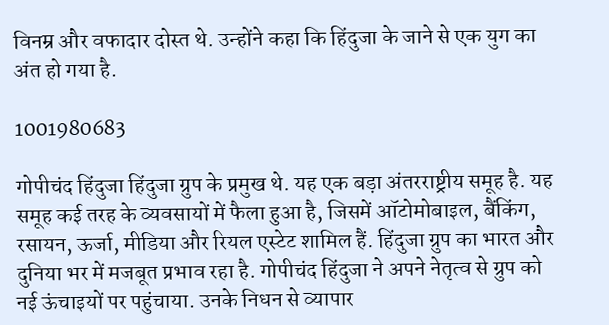विनम्र और वफादार दोस्त थे. उन्होंने कहा कि हिंदुजा के जाने से एक युग का अंत हो गया है.

1001980683

गोपीचंद हिंदुजा हिंदुजा ग्रुप के प्रमुख थे. यह एक बड़ा अंतरराष्ट्रीय समूह है. यह समूह कई तरह के व्यवसायों में फैला हुआ है, जिसमें ऑटोमोबाइल, बैंकिंग, रसायन, ऊर्जा, मीडिया और रियल एस्टेट शामिल हैं. हिंदुजा ग्रुप का भारत और दुनिया भर में मजबूत प्रभाव रहा है. गोपीचंद हिंदुजा ने अपने नेतृत्व से ग्रुप को नई ऊंचाइयों पर पहुंचाया. उनके निधन से व्यापार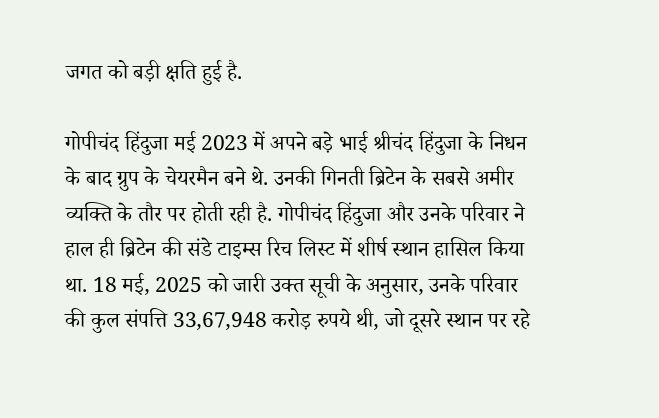जगत को बड़ी क्षति हुई है.

गोपीचंद हिंदुजा मई 2023 में अपने बड़े भाई श्रीचंद हिंदुजा के निधन के बाद ग्रुप के चेयरमैन बने थे. उनकी गिनती ब्रिटेन के सबसे अमीर व्यक्ति के तौर पर होती रही है. गोपीचंद हिंदुजा और उनके परिवार ने हाल ही ब्र‍िटेन की संडे टाइम्स रिच लिस्ट में शीर्ष स्थान हासिल किया था. 18 मई, 2025 को जारी उक्त सूची के अनुसार, उनके परिवार की कुल संपत्ति 33,67,948 करोड़ रुपये थी, जो दूसरे स्थान पर रहे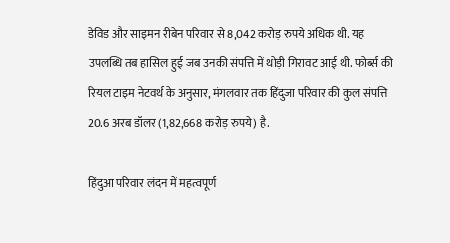डेविड और साइमन रीबेन परिवार से 8,042 करोड़ रुपये अधिक थी. यह उपलब्धि तब हासिल हुई जब उनकी संपत्ति में थोड़ी गिरावट आई थी. फोर्ब्‍स की रियल टाइम नेटवर्थ के अनुसार, मंगलवार तक हिंदुजा परिवार की कुल संपत्ति 20.6 अरब डॉलर (1,82,668 करोड़ रुपये) है.

हिंदुआ परिवार लंदन में महत्वपूर्ण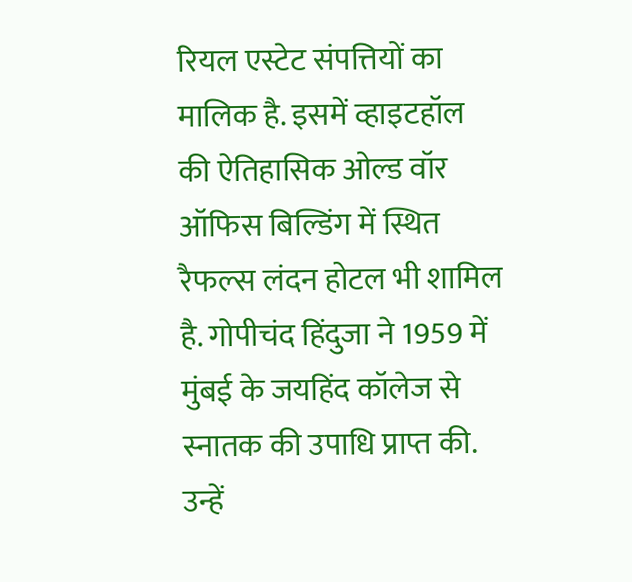रियल एस्टेट संपत्तियों का मालिक है. इसमें व्हाइटहॉल की ऐतिहासिक ओल्ड वॉर ऑफिस बिल्डिंग में स्थित रैफल्स लंदन होटल भी शामिल है. गोपीचंद हिंदुजा ने 1959 में मुंबई के जयहिंद कॉलेज से स्नातक की उपाधि प्राप्त की. उन्हें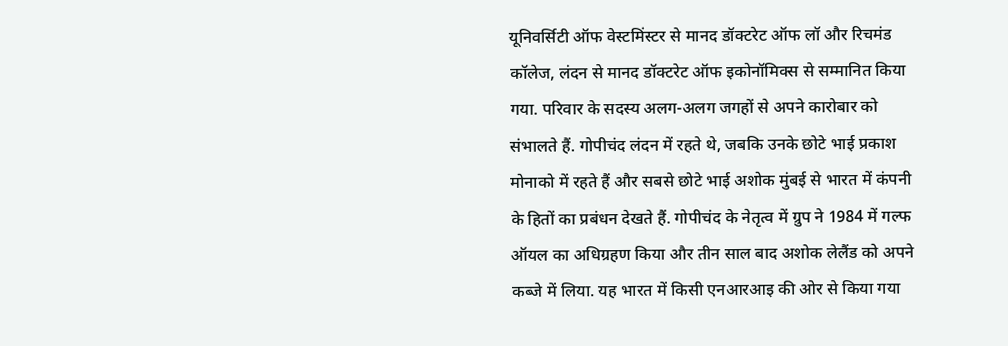यूनिवर्सिटी ऑफ वेस्टमिंस्टर से मानद डॉक्टरेट ऑफ लॉ और रिचमंड कॉलेज, लंदन से मानद डॉक्टरेट ऑफ इकोनॉमिक्स से सम्मानित किया गया. परिवार के सदस्य अलग-अलग जगहों से अपने कारोबार को संभालते हैं. गोपीचंद लंदन में रहते थे, जबकि उनके छोटे भाई प्रकाश मोनाको में रहते हैं और सबसे छोटे भाई अशोक मुंबई से भारत में कंपनी के हितों का प्रबंधन देखते हैं. गोपीचंद के नेतृत्व में ग्रुप ने 1984 में गल्फ ऑयल का अधिग्रहण किया और तीन साल बाद अशोक लेलैंड को अपने कब्जे में लिया. यह भारत में किसी एनआरआइ की ओर से किया गया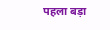पहला बड़ा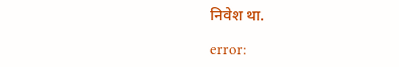निवेश था.

error: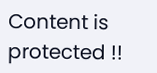Content is protected !!